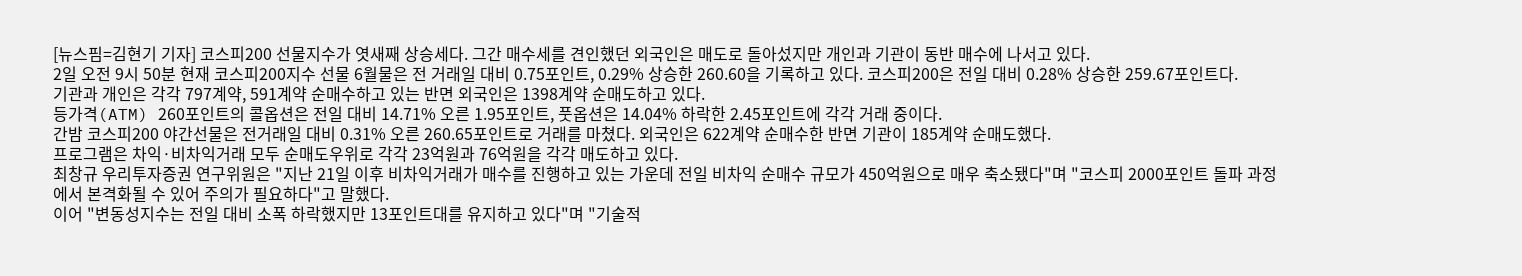[뉴스핌=김현기 기자] 코스피200 선물지수가 엿새째 상승세다. 그간 매수세를 견인했던 외국인은 매도로 돌아섰지만 개인과 기관이 동반 매수에 나서고 있다.
2일 오전 9시 50분 현재 코스피200지수 선물 6월물은 전 거래일 대비 0.75포인트, 0.29% 상승한 260.60을 기록하고 있다. 코스피200은 전일 대비 0.28% 상승한 259.67포인트다.
기관과 개인은 각각 797계약, 591계약 순매수하고 있는 반면 외국인은 1398계약 순매도하고 있다.
등가격(ATM) 260포인트의 콜옵션은 전일 대비 14.71% 오른 1.95포인트, 풋옵션은 14.04% 하락한 2.45포인트에 각각 거래 중이다.
간밤 코스피200 야간선물은 전거래일 대비 0.31% 오른 260.65포인트로 거래를 마쳤다. 외국인은 622계약 순매수한 반면 기관이 185계약 순매도했다.
프로그램은 차익·비차익거래 모두 순매도우위로 각각 23억원과 76억원을 각각 매도하고 있다.
최창규 우리투자증권 연구위원은 "지난 21일 이후 비차익거래가 매수를 진행하고 있는 가운데 전일 비차익 순매수 규모가 450억원으로 매우 축소됐다"며 "코스피 2000포인트 돌파 과정에서 본격화될 수 있어 주의가 필요하다"고 말했다.
이어 "변동성지수는 전일 대비 소폭 하락했지만 13포인트대를 유지하고 있다"며 "기술적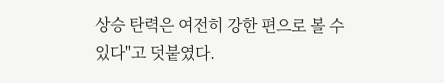상승 탄력은 여전히 강한 편으로 볼 수 있다"고 덧붙였다.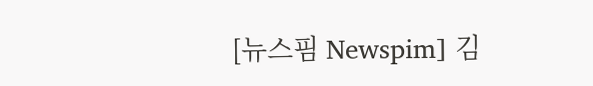[뉴스핌 Newspim] 김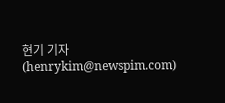현기 기자 (henrykim@newspim.com)